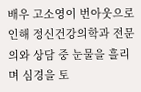배우 고소영이 번아웃으로 인해 정신건강의학과 전문의와 상담 중 눈물을 흘리며 심경을 토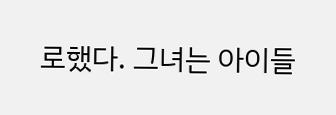로했다. 그녀는 아이들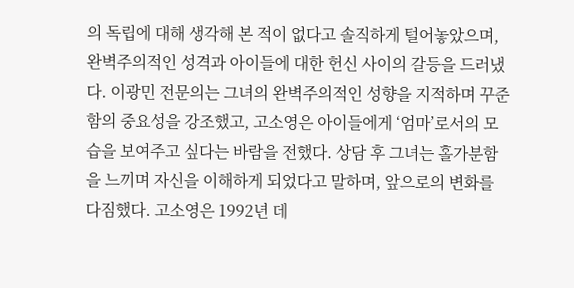의 독립에 대해 생각해 본 적이 없다고 솔직하게 털어놓았으며, 완벽주의적인 성격과 아이들에 대한 헌신 사이의 갈등을 드러냈다. 이광민 전문의는 그녀의 완벽주의적인 성향을 지적하며 꾸준함의 중요성을 강조했고, 고소영은 아이들에게 ‘엄마’로서의 모습을 보여주고 싶다는 바람을 전했다. 상담 후 그녀는 홀가분함을 느끼며 자신을 이해하게 되었다고 말하며, 앞으로의 변화를 다짐했다. 고소영은 1992년 데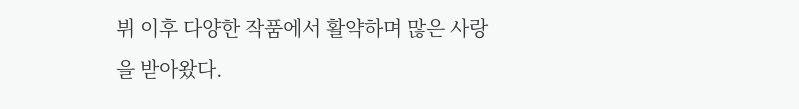뷔 이후 다양한 작품에서 활약하며 많은 사랑을 받아왔다.